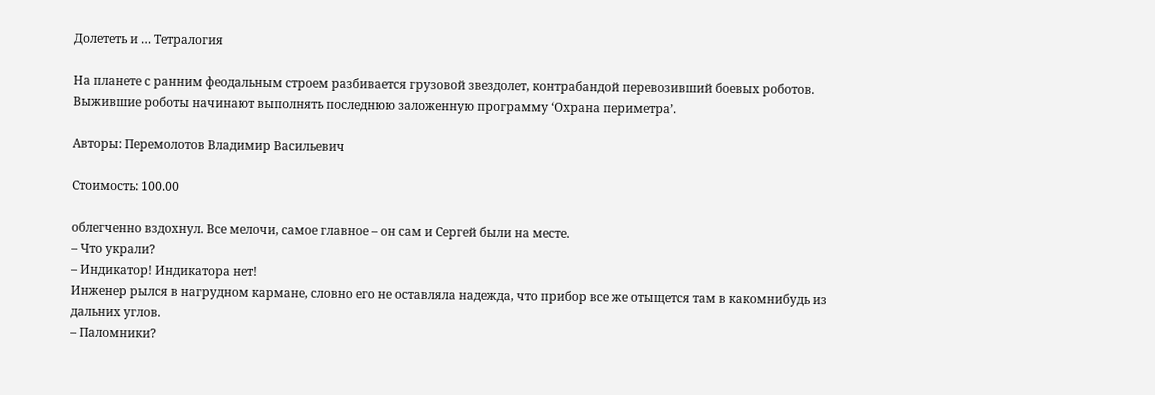Долететь и … Тетралогия

На планете с ранним феодальным строем разбивается грузовой звездолет, контрабандой перевозивший боевых роботов. Выжившие роботы начинают выполнять последнюю заложенную программу ‘Охрана периметра’.

Авторы: Перемолотов Владимир Васильевич

Стоимость: 100.00

облегченно вздохнул. Все мелочи, самое главное – он сам и Сергей были на месте.
– Что украли?
– Индикатор! Индикатора нет!
Инженер рылся в нагрудном кармане, словно его не оставляла надежда, что прибор все же отыщется там в какомнибудь из дальних углов.
– Паломники?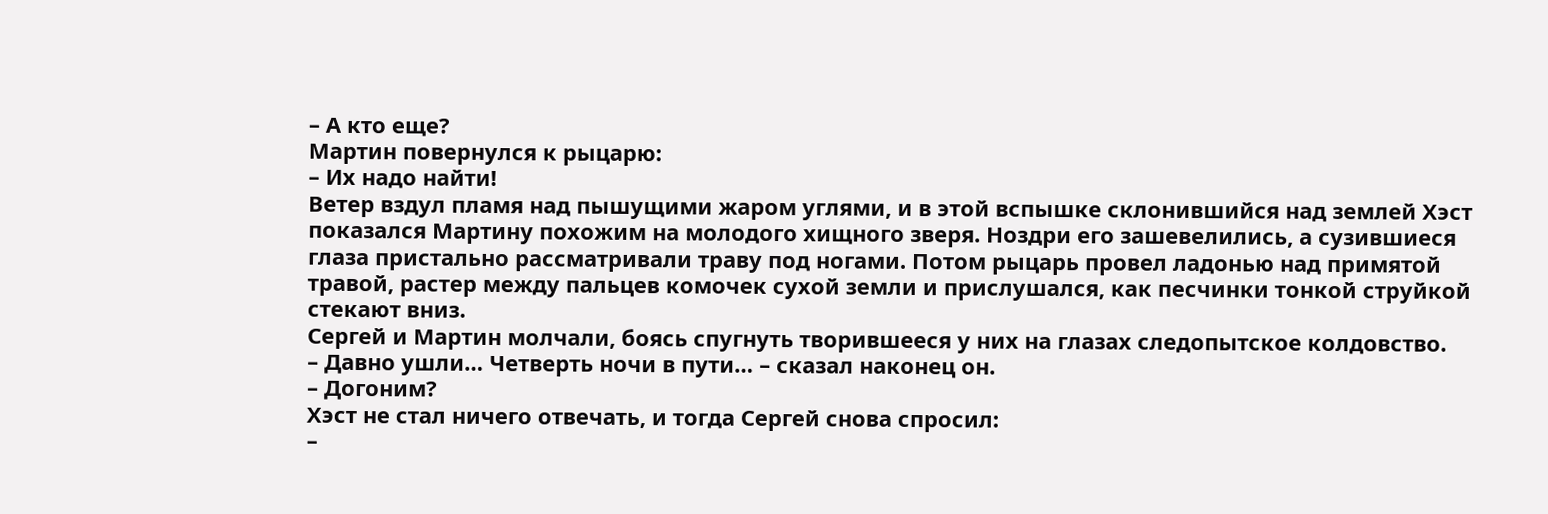– А кто еще?
Мартин повернулся к рыцарю:
– Их надо найти!
Ветер вздул пламя над пышущими жаром углями, и в этой вспышке склонившийся над землей Хэст показался Мартину похожим на молодого хищного зверя. Ноздри его зашевелились, а сузившиеся глаза пристально рассматривали траву под ногами. Потом рыцарь провел ладонью над примятой травой, растер между пальцев комочек сухой земли и прислушался, как песчинки тонкой струйкой стекают вниз.
Сергей и Мартин молчали, боясь спугнуть творившееся у них на глазах следопытское колдовство.
– Давно ушли… Четверть ночи в пути… – сказал наконец он.
– Догоним?
Хэст не стал ничего отвечать, и тогда Сергей снова спросил:
–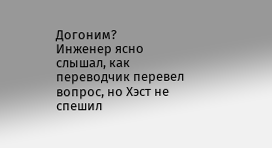Догоним?
Инженер ясно слышал, как переводчик перевел вопрос, но Хэст не спешил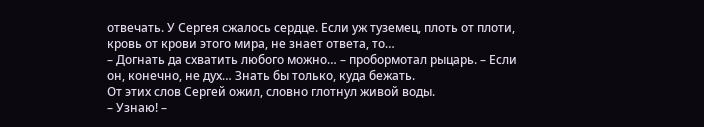отвечать. У Сергея сжалось сердце. Если уж туземец, плоть от плоти, кровь от крови этого мира, не знает ответа, то…
– Догнать да схватить любого можно… – пробормотал рыцарь. – Если он, конечно, не дух… Знать бы только, куда бежать.
От этих слов Сергей ожил, словно глотнул живой воды.
– Узнаю! –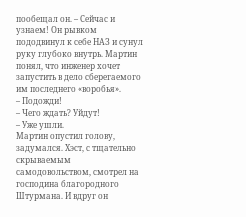пообещал он. – Сейчас и узнаем! Он рывком пододвинул к себе НАЗ и сунул руку глубоко внутрь. Мартин понял, что инженер хочет запустить в дело сберегаемого им последнего «воробья».
– Подожди!
– Чего ждать? Уйдут!
– Уже ушли.
Мартин опустил голову, задумался. Хэст, с тщательно скрываемым самодовольством, смотрел на господина благородного Штурмана. И вдруг он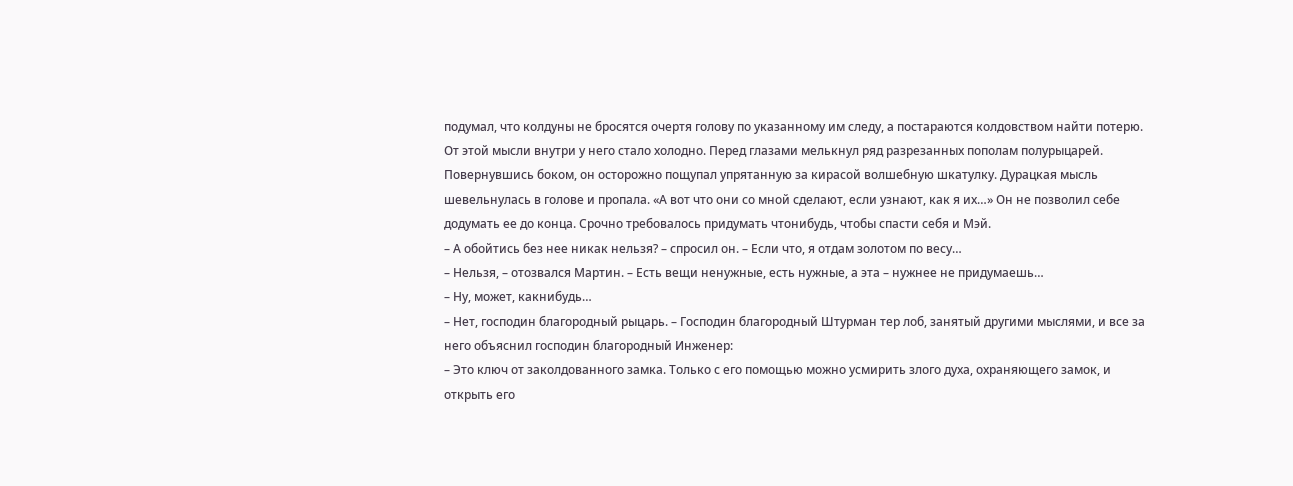подумал, что колдуны не бросятся очертя голову по указанному им следу, а постараются колдовством найти потерю. От этой мысли внутри у него стало холодно. Перед глазами мелькнул ряд разрезанных пополам полурыцарей. Повернувшись боком, он осторожно пощупал упрятанную за кирасой волшебную шкатулку. Дурацкая мысль шевельнулась в голове и пропала. «А вот что они со мной сделают, если узнают, как я их…» Он не позволил себе додумать ее до конца. Срочно требовалось придумать чтонибудь, чтобы спасти себя и Мэй.
– А обойтись без нее никак нельзя? – спросил он. – Если что, я отдам золотом по весу…
– Нельзя, – отозвался Мартин. – Есть вещи ненужные, есть нужные, а эта – нужнее не придумаешь…
– Ну, может, какнибудь…
– Нет, господин благородный рыцарь. – Господин благородный Штурман тер лоб, занятый другими мыслями, и все за него объяснил господин благородный Инженер:
– Это ключ от заколдованного замка. Только с его помощью можно усмирить злого духа, охраняющего замок, и открыть его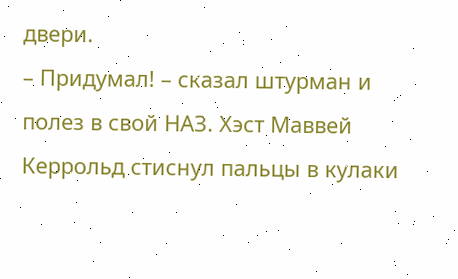двери.
– Придумал! – сказал штурман и полез в свой НАЗ. Хэст Маввей Керрольд стиснул пальцы в кулаки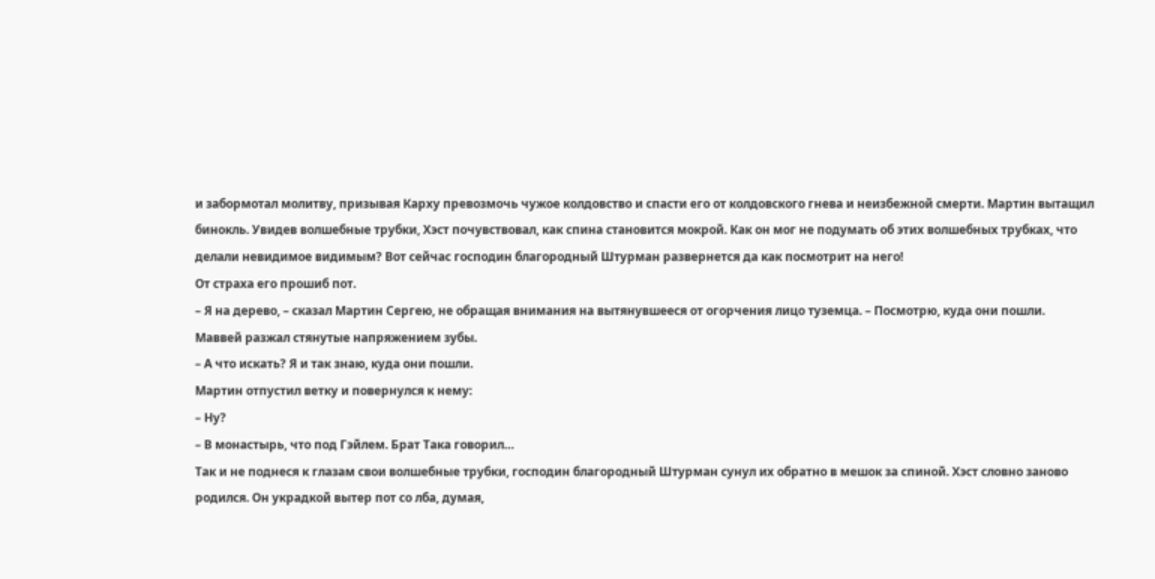и забормотал молитву, призывая Карху превозмочь чужое колдовство и спасти его от колдовского гнева и неизбежной смерти. Мартин вытащил бинокль. Увидев волшебные трубки, Хэст почувствовал, как спина становится мокрой. Как он мог не подумать об этих волшебных трубках, что делали невидимое видимым? Вот сейчас господин благородный Штурман развернется да как посмотрит на него!
От страха его прошиб пот.
– Я на дерево, – сказал Мартин Сергею, не обращая внимания на вытянувшееся от огорчения лицо туземца. – Посмотрю, куда они пошли.
Маввей разжал стянутые напряжением зубы.
– А что искать? Я и так знаю, куда они пошли.
Мартин отпустил ветку и повернулся к нему:
– Ну?
– В монастырь, что под Гэйлем. Брат Така говорил…
Так и не поднеся к глазам свои волшебные трубки, господин благородный Штурман сунул их обратно в мешок за спиной. Хэст словно заново родился. Он украдкой вытер пот со лба, думая,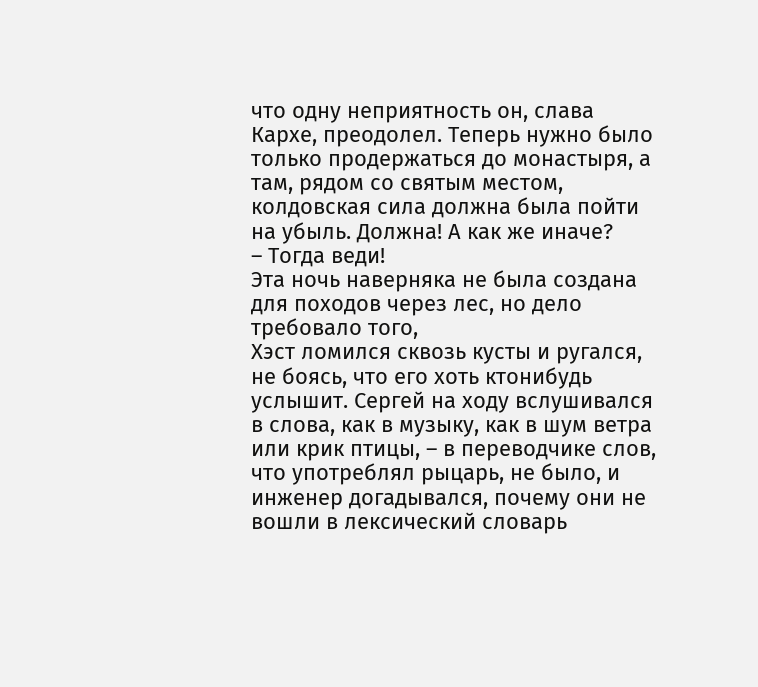что одну неприятность он, слава Кархе, преодолел. Теперь нужно было только продержаться до монастыря, а там, рядом со святым местом, колдовская сила должна была пойти на убыль. Должна! А как же иначе?
– Тогда веди!
Эта ночь наверняка не была создана для походов через лес, но дело требовало того,
Хэст ломился сквозь кусты и ругался, не боясь, что его хоть ктонибудь услышит. Сергей на ходу вслушивался в слова, как в музыку, как в шум ветра или крик птицы, – в переводчике слов, что употреблял рыцарь, не было, и инженер догадывался, почему они не вошли в лексический словарь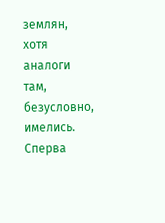землян, хотя аналоги там, безусловно, имелись. Сперва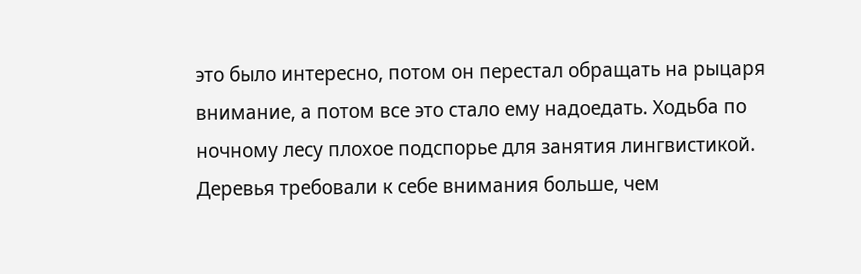это было интересно, потом он перестал обращать на рыцаря внимание, а потом все это стало ему надоедать. Ходьба по ночному лесу плохое подспорье для занятия лингвистикой. Деревья требовали к себе внимания больше, чем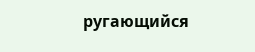ругающийся